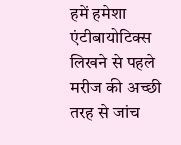हमें हमेशा एंटीबायोटिक्स लिखने से पहले मरीज की अच्छी तरह से जांच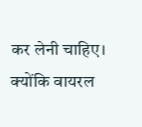कर लेनी चाहिए। क्योंकि वायरल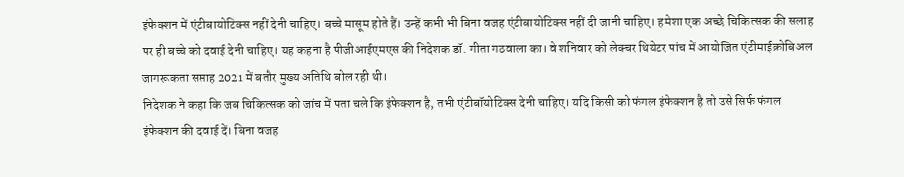इंफेक्शन में एंटीबायोटिक्स नहीं देनी चाहिए। बच्चे मासूम होते हैं। उन्हें कभी भी बिना वजह एंटीबायोटिक्स नहीं दी जानी चाहिए। हमेशा एक अच्छे चिकित्सक की सलाह पर ही बच्चे को दवाई देनी चाहिए। यह कहना है पीजीआईएमएस की निदेशक डॉ. गीता गठवाला का। वे शनिवार को लेक्चर थियेटर पांच में आयोजित एंटीमाईक्रोबिअल जागरूकता सप्ताह 2021 में बतौर मुख्य अतिथि बोल रही थी।
निदेशक ने कहा कि जब चिकित्सक को जांच में पता चले कि इंफेक्शन है, तभी एंटीबॉयोटिक्स देनी चाहिए। यदि किसी को फंगल इंफेक्शन है तो उसे सिर्फ फंगल इंफेक्शन की दवाई दें। बिना वजह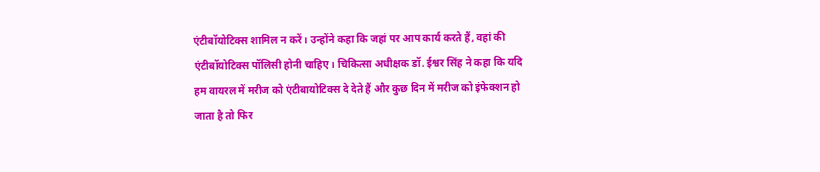एंटीबॉयोटिक्स शामिल न करें। उन्होंने कहा कि जहां पर आप कार्य करते हैं, वहां की एंटीबॉयोटिक्स पॉलिसी होनी चाहिए। चिकित्सा अधीक्षक डॉ. ईश्वर सिंह ने कहा कि यदि हम वायरल में मरीज को एंटीबायोटिक्स दे देते हैं और कुछ दिन में मरीज को इंफेक्शन हो जाता है तो फिर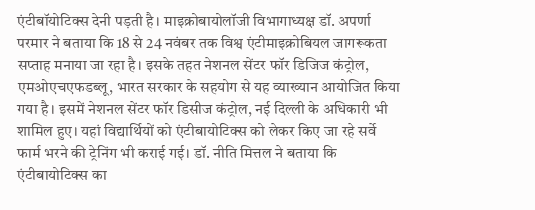एंटीबॉयोटिक्स देनी पड़ती है। माइक्रोबायोलॉजी विभागाध्यक्ष डॉ. अपर्णा परमार ने बताया कि 18 से 24 नवंबर तक विश्व एंटीमाइक्रोबियल जागरूकता सप्ताह मनाया जा रहा है। इसके तहत नेशनल सेंटर फॉर डिजिज कंट्रोल, एमओएचएफडब्लू, भारत सरकार के सहयोग से यह व्याख्यान आयोजित किया गया है। इसमें नेशनल सेंटर फॉर डिसीज कंट्रोल, नई दिल्ली के अधिकारी भी शामिल हुए। यहां विद्यार्थियों को एंटीबायोटिक्स को लेकर किए जा रहे सर्वे फार्म भरने की ट्रेनिंग भी कराई गई। डॉ. नीति मित्तल ने बताया कि एंटीबायोटिक्स का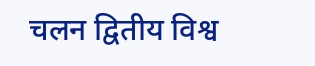चलन द्वितीय विश्व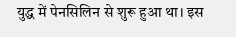युद्ध में पेनसिलिन से शुरू हुआ था। इस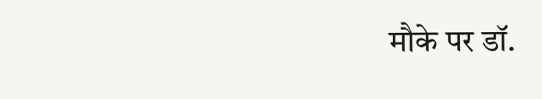मौके पर डॉ.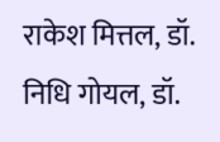राकेश मित्तल, डॉ. निधि गोयल, डॉ.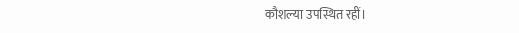कौशल्या उपस्थित रहीं।